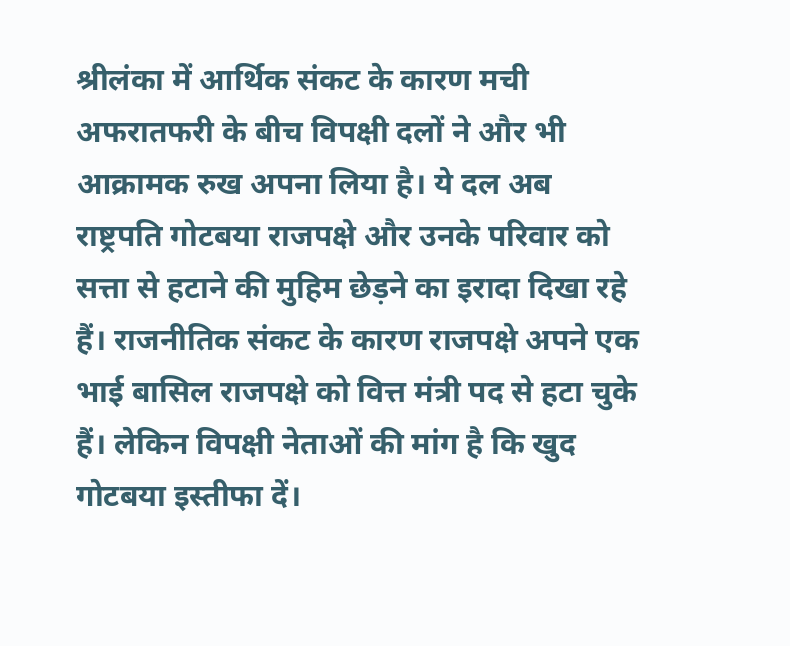श्रीलंका में आर्थिक संकट के कारण मची अफरातफरी के बीच विपक्षी दलों ने और भी आक्रामक रुख अपना लिया है। ये दल अब राष्ट्रपति गोटबया राजपक्षे और उनके परिवार को सत्ता से हटाने की मुहिम छेड़ने का इरादा दिखा रहे हैं। राजनीतिक संकट के कारण राजपक्षे अपने एक भाई बासिल राजपक्षे को वित्त मंत्री पद से हटा चुके हैं। लेकिन विपक्षी नेताओं की मांग है कि खुद गोटबया इस्तीफा दें।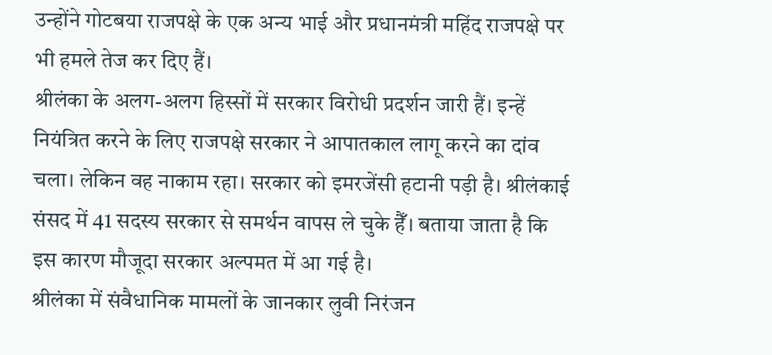उन्होंने गोटबया राजपक्षे के एक अन्य भाई और प्रधानमंत्री महिंद राजपक्षे पर भी हमले तेज कर दिए हैं।
श्रीलंका के अलग-अलग हिस्सों में सरकार विरोधी प्रदर्शन जारी हैं। इन्हें नियंत्रित करने के लिए राजपक्षे सरकार ने आपातकाल लागू करने का दांव चला। लेकिन वह नाकाम रहा। सरकार को इमरजेंसी हटानी पड़ी है। श्रीलंकाई संसद में 41 सदस्य सरकार से समर्थन वापस ले चुके हैँ। बताया जाता है कि इस कारण मौजूदा सरकार अल्पमत में आ गई है।
श्रीलंका में संवैधानिक मामलों के जानकार लुवी निरंजन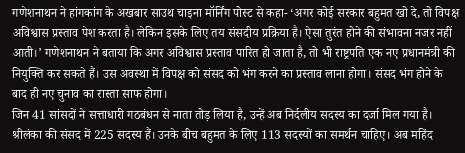गणेशनाथन ने हांगकांग के अखबार साउथ चाइना मॉर्निंग पोस्ट से कहा- ‘अगर कोई सरकार बहुमत खो दे, तो विपक्ष अविश्वास प्रस्ताव पेश करता है। लेकिन इसके लिए तय संसदीय प्रक्रिया है। ऐसा तुरंत होने की संभावना नजर नहीं आती।’ गणेशनाथन ने बताया कि अगर अविश्वास प्रस्ताव पारित हो जाता है, तो भी राष्ट्रपति एक नए प्रधानमंत्री की नियुक्ति कर सकते हैं। उस अवस्था में विपक्ष को संसद को भंग करने का प्रस्ताव लाना होगा। संसद भंग होने के बाद ही नए चुनाव का रास्ता साफ होगा।
जिन 41 सांसदों ने सत्ताधारी गठबंधन से नाता तोड़ लिया है, उन्हें अब निर्दलीय सदस्य का दर्जा मिल गया है। श्रीलंका की संसद में 225 सदस्य हैं। उनके बीच बहुमत के लिए 113 सदस्यों का समर्थन चाहिए। अब महिंद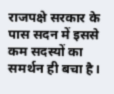राजपक्षे सरकार के पास सदन में इससे कम सदस्यों का समर्थन ही बचा है।